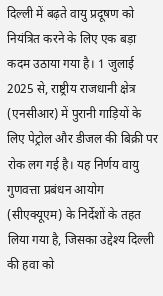दिल्ली में बढ़ते वायु प्रदूषण को नियंत्रित करने के लिए एक बड़ा कदम उठाया गया है। 1 जुलाई 2025 से, राष्ट्रीय राजधानी क्षेत्र (एनसीआर) में पुरानी गाड़ियों के लिए पेट्रोल और डीजल की बिक्री पर रोक लग गई है। यह निर्णय वायु गुणवत्ता प्रबंधन आयोग (सीएक्यूएम) के निर्देशों के तहत लिया गया है, जिसका उद्देश्य दिल्ली की हवा को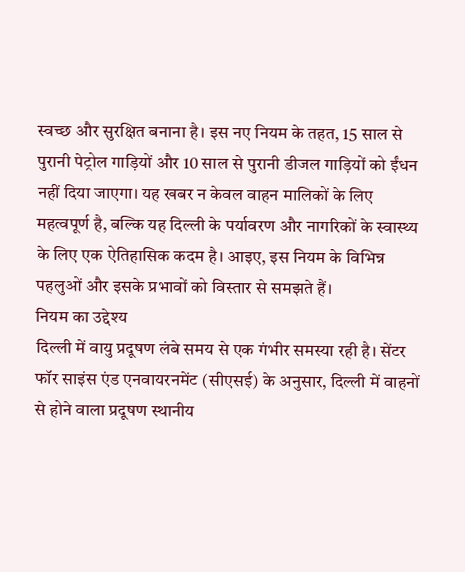स्वच्छ और सुरक्षित बनाना है। इस नए नियम के तहत, 15 साल से पुरानी पेट्रोल गाड़ियों और 10 साल से पुरानी डीजल गाड़ियों को ईंधन नहीं दिया जाएगा। यह खबर न केवल वाहन मालिकों के लिए महत्वपूर्ण है, बल्कि यह दिल्ली के पर्यावरण और नागरिकों के स्वास्थ्य के लिए एक ऐतिहासिक कदम है। आइए, इस नियम के विभिन्न पहलुओं और इसके प्रभावों को विस्तार से समझते हैं।
नियम का उद्देश्य
दिल्ली में वायु प्रदूषण लंबे समय से एक गंभीर समस्या रही है। सेंटर फॉर साइंस एंड एनवायरनमेंट (सीएसई) के अनुसार, दिल्ली में वाहनों से होने वाला प्रदूषण स्थानीय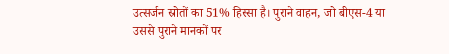उत्सर्जन स्रोतों का 51% हिस्सा है। पुराने वाहन, जो बीएस-4 या उससे पुराने मानकों पर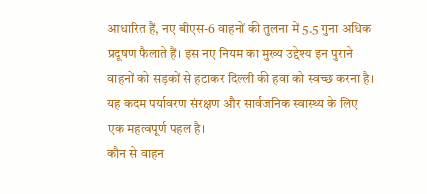आधारित हैं, नए बीएस-6 वाहनों की तुलना में 5.5 गुना अधिक प्रदूषण फैलाते हैं। इस नए नियम का मुख्य उद्देश्य इन पुराने वाहनों को सड़कों से हटाकर दिल्ली की हवा को स्वच्छ करना है। यह कदम पर्यावरण संरक्षण और सार्वजनिक स्वास्थ्य के लिए एक महत्वपूर्ण पहल है।
कौन से वाहन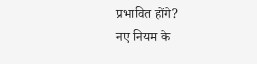प्रभावित होंगे?
नए नियम के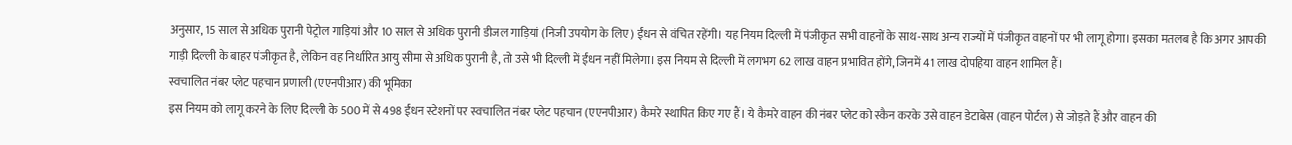अनुसार, 15 साल से अधिक पुरानी पेट्रोल गाड़ियां और 10 साल से अधिक पुरानी डीजल गाड़ियां (निजी उपयोग के लिए) ईंधन से वंचित रहेंगी। यह नियम दिल्ली में पंजीकृत सभी वाहनों के साथ-साथ अन्य राज्यों में पंजीकृत वाहनों पर भी लागू होगा। इसका मतलब है कि अगर आपकी गाड़ी दिल्ली के बाहर पंजीकृत है, लेकिन वह निर्धारित आयु सीमा से अधिक पुरानी है, तो उसे भी दिल्ली में ईंधन नहीं मिलेगा। इस नियम से दिल्ली में लगभग 62 लाख वाहन प्रभावित होंगे, जिनमें 41 लाख दोपहिया वाहन शामिल हैं।
स्वचालित नंबर प्लेट पहचान प्रणाली (एएनपीआर) की भूमिका
इस नियम को लागू करने के लिए दिल्ली के 500 में से 498 ईंधन स्टेशनों पर स्वचालित नंबर प्लेट पहचान (एएनपीआर) कैमरे स्थापित किए गए हैं। ये कैमरे वाहन की नंबर प्लेट को स्कैन करके उसे वाहन डेटाबेस (वाहन पोर्टल) से जोड़ते हैं और वाहन की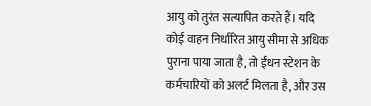आयु को तुरंत सत्यापित करते हैं। यदि कोई वाहन निर्धारित आयु सीमा से अधिक पुराना पाया जाता है, तो ईंधन स्टेशन के कर्मचारियों को अलर्ट मिलता है, और उस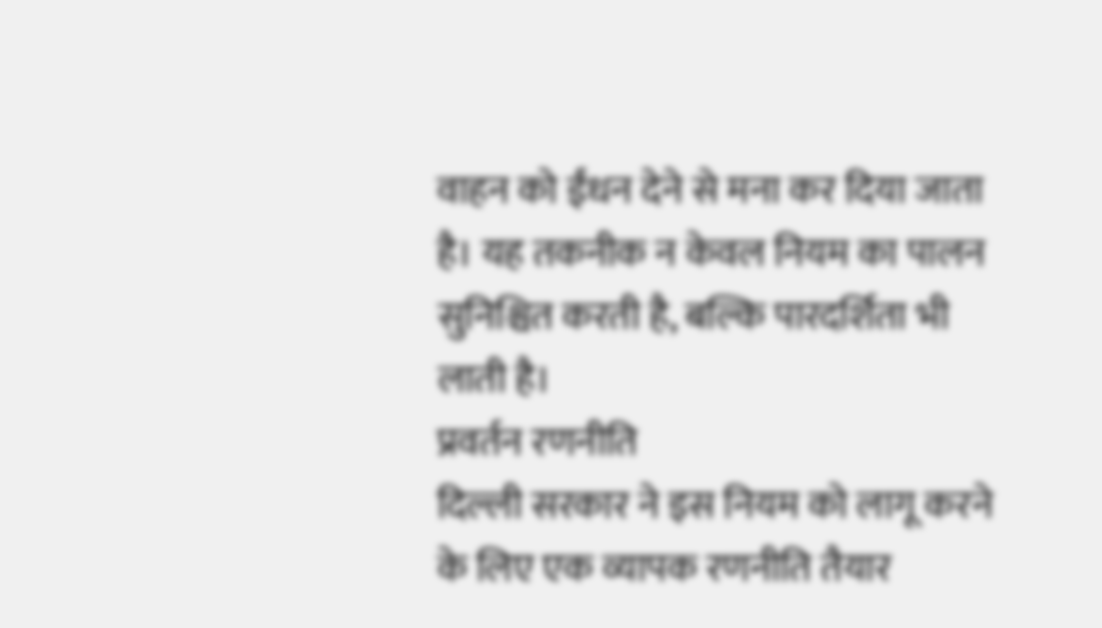वाहन को ईंधन देने से मना कर दिया जाता है। यह तकनीक न केवल नियम का पालन सुनिश्चित करती है, बल्कि पारदर्शिता भी लाती है।
प्रवर्तन रणनीति
दिल्ली सरकार ने इस नियम को लागू करने के लिए एक व्यापक रणनीति तैयार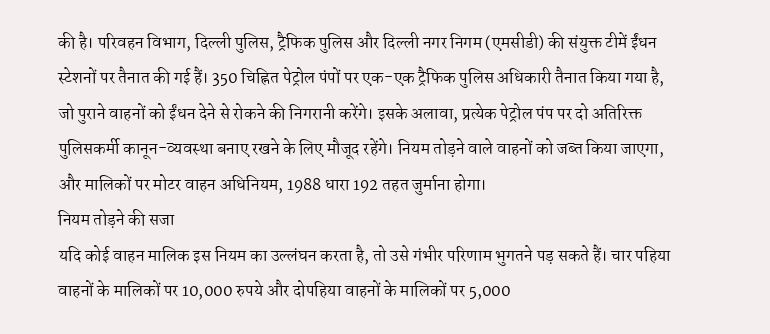की है। परिवहन विभाग, दिल्ली पुलिस, ट्रैफिक पुलिस और दिल्ली नगर निगम (एमसीडी) की संयुक्त टीमें ईंधन स्टेशनों पर तैनात की गई हैं। 350 चिह्नित पेट्रोल पंपों पर एक-एक ट्रैफिक पुलिस अधिकारी तैनात किया गया है, जो पुराने वाहनों को ईंधन देने से रोकने की निगरानी करेंगे। इसके अलावा, प्रत्येक पेट्रोल पंप पर दो अतिरिक्त पुलिसकर्मी कानून-व्यवस्था बनाए रखने के लिए मौजूद रहेंगे। नियम तोड़ने वाले वाहनों को जब्त किया जाएगा, और मालिकों पर मोटर वाहन अधिनियम, 1988 धारा 192 तहत जुर्माना होगा।
नियम तोड़ने की सजा
यदि कोई वाहन मालिक इस नियम का उल्लंघन करता है, तो उसे गंभीर परिणाम भुगतने पड़ सकते हैं। चार पहिया वाहनों के मालिकों पर 10,000 रुपये और दोपहिया वाहनों के मालिकों पर 5,000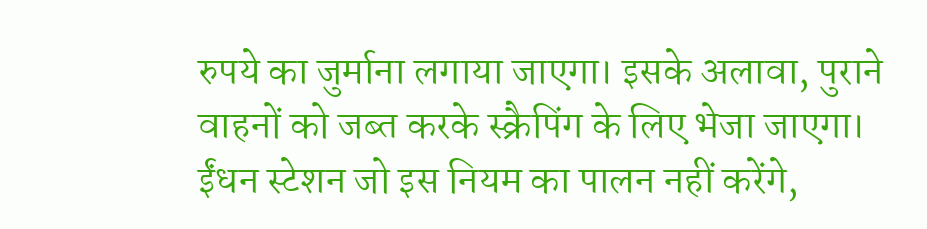रुपये का जुर्माना लगाया जाएगा। इसके अलावा, पुराने वाहनों को जब्त करके स्क्रैपिंग के लिए भेजा जाएगा। ईंधन स्टेशन जो इस नियम का पालन नहीं करेंगे,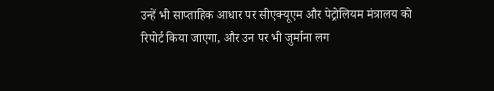उन्हें भी साप्ताहिक आधार पर सीएक्यूएम और पेट्रोलियम मंत्रालय को रिपोर्ट किया जाएगा, और उन पर भी जुर्माना लग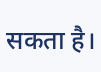सकता है।